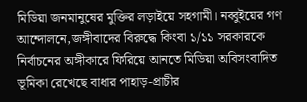মিডিয়া জনমানুষের মুক্তির লড়াইয়ে সহগামী। নব্বুইয়ের গণ আন্দোলনে,জঙ্গীবাদের বিরুদ্ধে কিংবা ১/১১ সরকারকে নির্বাচনের অঙ্গীকারে ফিরিয়ে আনতে মিডিয়া অবিসংবাদিত ভূমিকা রেখেছে বাধার পাহাড়-প্রাচীর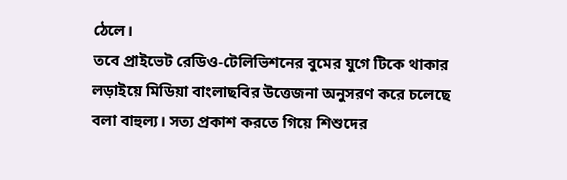ঠেলে।
তবে প্রাইভেট রেডিও-টেলিভিশনের বুমের যুগে টিকে থাকার লড়াইয়ে মিডিয়া বাংলাছবির উত্তেজনা অনুসরণ করে চলেছে বলা বাহুল্য। সত্য প্রকাশ করতে গিয়ে শিশুদের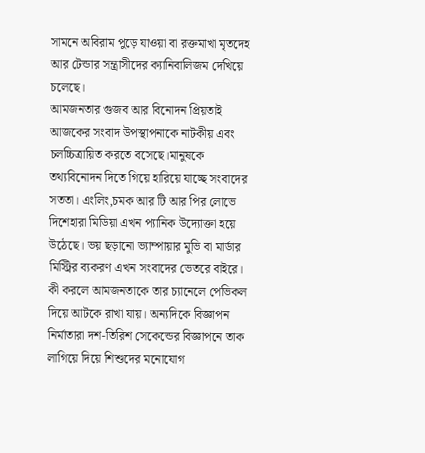সামনে অবিরাম পুড়ে যাওয়া বা রক্তমাখা মৃতদেহ আর টেন্ডার সন্ত্রাসীদের ক্যানিবালিজম দেখিয়ে চলেছে।
আমজনতার গুজব আর বিনোদন প্রিয়তাই আজকের সংবাদ উপস্থাপনাকে নাটকীয় এবং চলচ্চিত্রায়িত করতে বসেছে।মানুষকে তথ্যবিনোদন দিতে গিয়ে হারিয়ে যাচ্ছে সংবাদের সততা। এংলিং,চমক আর টি আর পির লোভে দিশেহারা মিডিয়া এখন প্যানিক উদ্যোক্তা হয়ে উঠেছে। ভয় ছড়ানো ভ্যাম্পায়ার মুভি বা মার্ডার মিস্ট্রির ব্যকরণ এখন সংবাদের ভেতরে বাইরে। কী করলে আমজনতাকে তার চ্যানেলে পেভিকল দিয়ে আটকে রাখা যায়। অন্যদিকে বিজ্ঞাপন নির্মাতারা দশ-তিরিশ সেকেন্ডের বিজ্ঞাপনে তাক লাগিয়ে দিয়ে শিশুদের মনোযোগ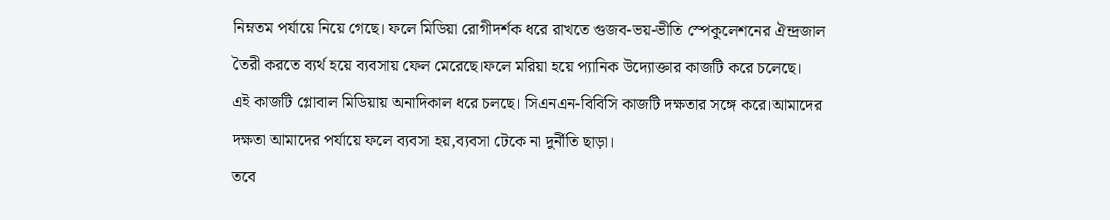নিম্নতম পর্যায়ে নিয়ে গেছে। ফলে মিডিয়া রোগীদর্শক ধরে রাখতে গুজব-ভয়-ভীতি স্পেকুলেশনের ঐন্দ্রজাল তৈরী করতে ব্যর্থ হয়ে ব্যবসায় ফেল মেরেছে।ফলে মরিয়া হয়ে প্যানিক উদ্যোক্তার কাজটি করে চলেছে।
এই কাজটি গ্লোবাল মিডিয়ায় অনাদিকাল ধরে চলছে। সিএনএন-বিবিসি কাজটি দক্ষতার সঙ্গে করে।আমাদের দক্ষতা আমাদের পর্যায়ে ফলে ব্যবসা হয়,ব্যবসা টেকে না দুর্নীতি ছাড়া।
তবে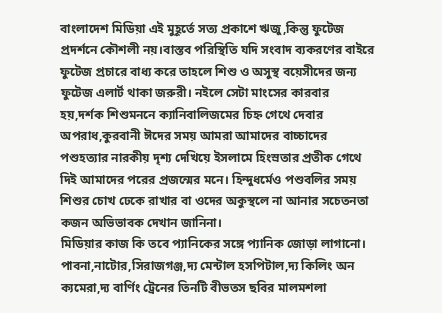বাংলাদেশ মিডিয়া এই মুহূর্তে সত্য প্রকাশে ঋজু,কিন্তু ফুটেজ প্রদর্শনে কৌশলী নয়।বাস্তব পরিস্থিতি যদি সংবাদ ব্যকরণের বাইরে ফুটেজ প্রচারে বাধ্য করে তাহলে শিশু ও অসুস্থ বয়েসীদের জন্য ফুটেজ এলার্ট থাকা জরুরী। নইলে সেটা মাংসের কারবার হয়,দর্শক শিশুমননে ক্যানিবালিজমের চিহ্ন গেথে দেবার অপরাধ,কুরবানী ঈদের সময় আমরা আমাদের বাচ্চাদের পশুহত্যার নারকীয় দৃশ্য দেখিয়ে ইসলামে হিংস্রতার প্রতীক গেথে দিই আমাদের পরের প্রজন্মের মনে। হিন্দুধর্মেও পশুবলির সময় শিশুর চোখ ঢেকে রাখার বা ওদের অকুস্থলে না আনার সচেতনতা কজন অভিভাবক দেখান জানিনা।
মিডিয়ার কাজ কি তবে প্যানিকের সঙ্গে প্যানিক জোড়া লাগানো। পাবনা,নাটোর,সিরাজগঞ্জ,দ্য মেন্টাল হসপিটাল,দ্য কিলিং অন ক্যমেরা,দ্য বার্ণিং ট্রেনের তিনটি বীভতস ছবির মালমশলা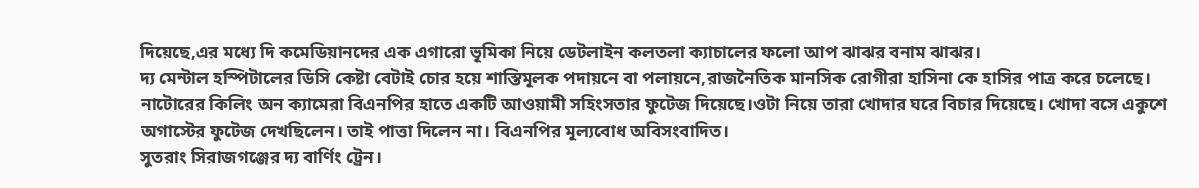দিয়েছে,এর মধ্যে দি কমেডিয়ানদের এক এগারো ভূমিকা নিয়ে ডেটলাইন কলতলা ক্যাচালের ফলো আপ ঝাঝর বনাম ঝাঝর।
দ্য মেন্টাল হস্পিটালের ডিসি কেষ্টা বেটাই চোর হয়ে শাস্তিমূলক পদায়নে বা পলায়নে,রাজনৈতিক মানসিক রোগীরা হাসিনা কে হাসির পাত্র করে চলেছে।
নাটোরের কিলিং অন ক্যামেরা বিএনপির হাতে একটি আওয়ামী সহিংসতার ফুটেজ দিয়েছে।ওটা নিয়ে তারা খোদার ঘরে বিচার দিয়েছে। খোদা বসে একুশে অগাস্টের ফুটেজ দেখছিলেন। তাই পাত্তা দিলেন না। বিএনপির মূল্যবোধ অবিসংবাদিত।
সুতরাং সিরাজগঞ্জের দ্য বার্ণিং ট্রেন।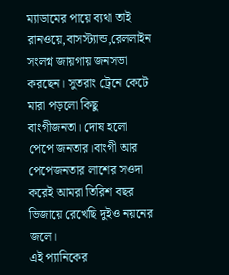ম্যাডামের পায়ে ব্যথা তাই রানওয়ে,বাসস্ট্যান্ড,রেললাইন সংলগ্ন জায়গায় জনসভা করছেন। সুতরাং ট্রেনে কেটে মারা পড়লো কিছু বাংগীজনতা। দোষ হলো পেপে জনতার।বাংগী আর পেপেজনতার লাশের সওদা করেই আমরা তিরিশ বছর ভিজায়ে রেখেছি দুইও নয়নের জলে।
এই প্যানিকের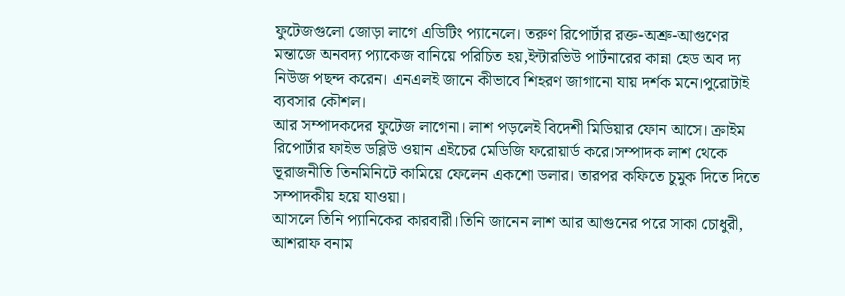ফুটেজগুলো জোড়া লাগে এডিটিং প্যানেলে। তরুণ রিপোর্টার রক্ত-অশ্রু-আগুণের মন্তাজে অনবদ্য প্যাকেজ বানিয়ে পরিচিত হয়,ইন্টারভিউ পার্টনারের কান্না হেড অব দ্য নিউজ পছন্দ করেন। এনএলই জানে কীভাবে শিহরণ জাগানো যায় দর্শক মনে।পুরোটাই ব্যবসার কৌশল।
আর সম্পাদকদের ফুটেজ লাগেনা। লাশ পড়লেই বিদেশী মিডিয়ার ফোন আসে। ক্রাইম রিপোর্টার ফাইভ ডব্লিউ ওয়ান এইচের মেডিজি ফরোয়ার্ড করে।সম্পাদক লাশ থেকে ভূরাজনীতি তিনমিনিটে কামিয়ে ফেলেন একশো ডলার। তারপর কফিতে চুমুক দিতে দিতে সম্পাদকীয় হয়ে যাওয়া।
আসলে তিনি প্যানিকের কারবারী।তিনি জানেন লাশ আর আগুনের পরে সাকা চোধুরী, আশরাফ বনাম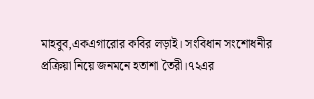মাহবুব,একএগারোর কবির লড়াই। সংবিধান সংশোধনীর প্রক্রিয়া নিয়ে জনমনে হতাশা তৈরী।৭২এর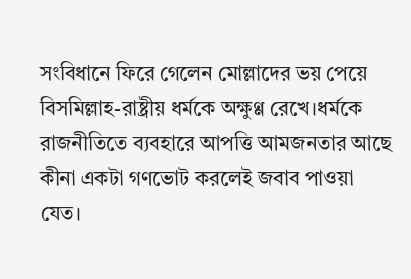সংবিধানে ফিরে গেলেন মোল্লাদের ভয় পেয়ে বিসমিল্লাহ-রাষ্ট্রীয় ধর্মকে অক্ষুণ্ণ রেখে।ধর্মকে রাজনীতিতে ব্যবহারে আপত্তি আমজনতার আছে কীনা একটা গণভোট করলেই জবাব পাওয়া যেত।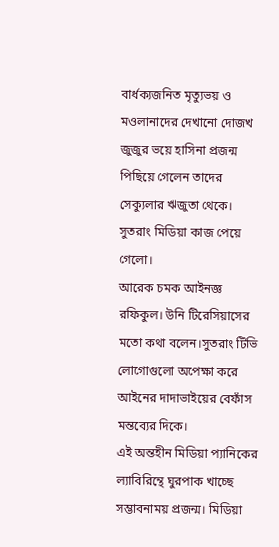বার্ধক্যজনিত মৃত্যুভয় ও মওলানাদের দেখানো দোজখ জুজুর ভয়ে হাসিনা প্রজন্ম পিছিয়ে গেলেন তাদের সেক্যুলার ঋজুতা থেকে। সুতরাং মিডিয়া কাজ পেয়ে গেলো।
আরেক চমক আইনজ্ঞ রফিকুল। উনি টিরেসিয়াসের মতো কথা বলেন।সুতরাং টিভি লোগোগুলো অপেক্ষা করে আইনের দাদাভাইয়ের বেফাঁস মন্তব্যের দিকে।
এই অন্তহীন মিডিয়া প্যানিকের ল্যাবিরিন্থে ঘুরপাক খাচ্ছে সম্ভাবনাময় প্রজন্ম। মিডিয়া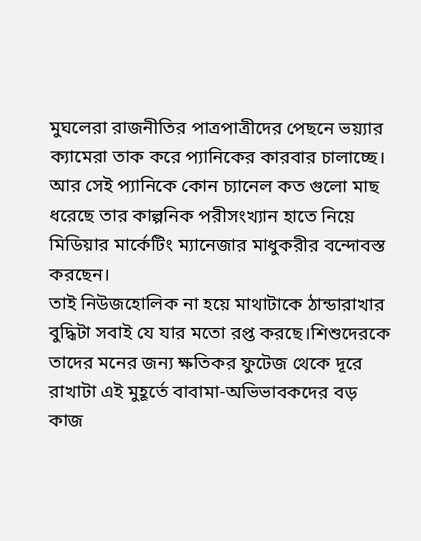মুঘলেরা রাজনীতির পাত্রপাত্রীদের পেছনে ভয়্যার ক্যামেরা তাক করে প্যানিকের কারবার চালাচ্ছে।
আর সেই প্যানিকে কোন চ্যানেল কত গুলো মাছ ধরেছে তার কাল্পনিক পরীসংখ্যান হাতে নিয়ে মিডিয়ার মার্কেটিং ম্যানেজার মাধুকরীর বন্দোবস্ত করছেন।
তাই নিউজহোলিক না হয়ে মাথাটাকে ঠান্ডারাখার বুদ্ধিটা সবাই যে যার মতো রপ্ত করছে।শিশুদেরকে তাদের মনের জন্য ক্ষতিকর ফুটেজ থেকে দূরে রাখাটা এই মুহূর্তে বাবামা-অভিভাবকদের বড় কাজ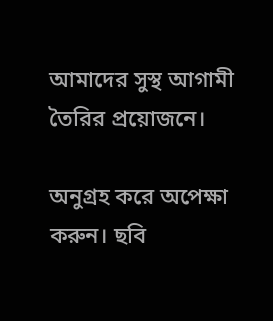আমাদের সুস্থ আগামী তৈরির প্রয়োজনে।

অনুগ্রহ করে অপেক্ষা করুন। ছবি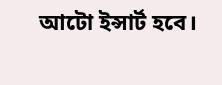আটো ইন্সার্ট হবে।